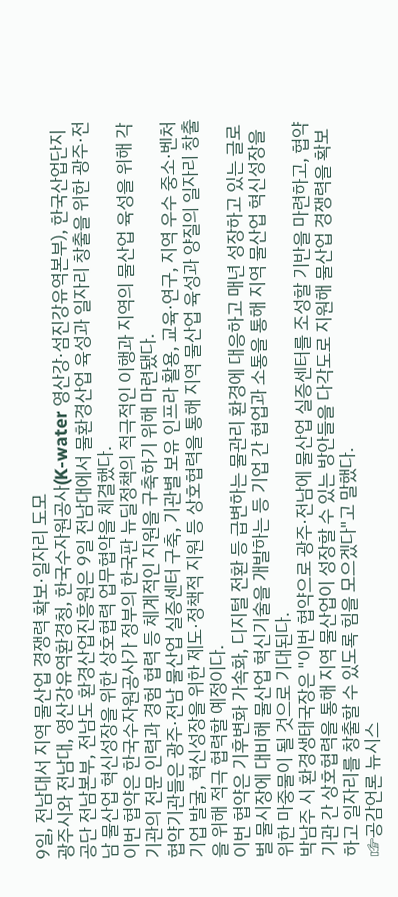9일, 전남대서 지역 물산업 경쟁력 확보·일자리 도모
광주시와 전남대, 영산강유역환경청, 한국수자원공사(K-water 영산강·섬진강유역본부), 한국산업단지공단 전남본부, 전남도 환경산업진흥원은 9일 전남대에서 물환경산업 육성과 일자리 창출을 위한 광주·전남 물산업 혁신성장을 위한 상호협력 업무협약을 체결했다.
이번 협약은 한국수자원공사가 정부의 한국판 뉴딜정책의 적극적인 이행과 지역의 물산업 육성을 위해 각 기관의 전문 인력과 경험 협력 등 체계적인 지원을 구축하기 위해 마련됐다.
협약기관들은 광주·전남 물산업 실증센터 구축, 기관별 보유 인프라 활용, 교육·연구, 지역 우수 중소·벤처기업 발굴, 혁신성장을 위한 제도·정책적 지원 등 상호협력을 통해 지역 물산업 육성과 양질의 일자리 창출을 위해 적극 협력할 예정이다.
이번 협약은 기후변화 가속화, 디지털 전환 등 급변하는 물관리 환경에 대응하고 매년 성장하고 있는 글로벌 물시장에 대비해 물산업 혁신기술을 개발하는 등 기업 간 협업과 소통을 통해 지역 물산업 혁신성장을 위한 마중물이 될 것으로 기대된다.
박남주 시 환경생태국장은 "이번 협약으로 광주·전남에 물산업 실증센터를 조성할 기반을 마련하고, 협약기관 간 상호협력을 통해 지역 물산업이 성장할 수 있는 방안들을 다각도로 지원해 물산업 경쟁력을 확보하고 일자리를 창출할 수 있도록 힘을 모으겠다"고 말했다.
☞공감언론 뉴시스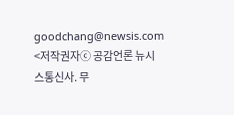goodchang@newsis.com <저작권자ⓒ 공감언론 뉴시스통신사. 무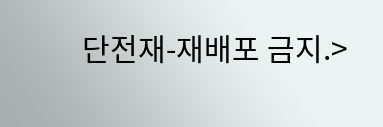단전재-재배포 금지.>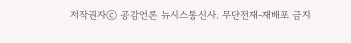저작권자ⓒ 공감언론 뉴시스통신사. 무단전재-재배포 금지